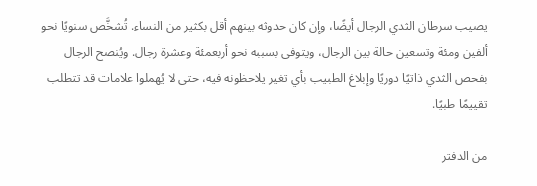يصيب سرطان الثدي الرجال أيضًا، وإن كان حدوثه بينهم أقل بكثير من النساء. تُشخَّص سنويًا نحو ألفين ومئة وتسعين حالة بين الرجال، ويتوفى بسببه نحو أربعمئة وعشرة رجال. ويُنصح الرجال بفحص الثدي ذاتيًا دوريًا وإبلاغ الطبيب بأي تغير يلاحظونه فيه، حتى لا يُهملوا علامات قد تتطلب تقييمًا طبيًا.

من الدفتر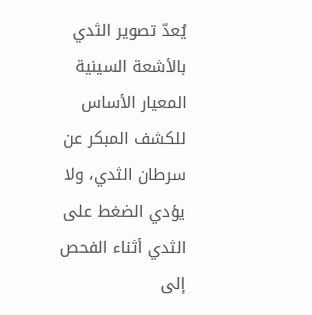يُعدّ تصوير الثدي بالأشعة السينية المعيار الأساس للكشف المبكر عن سرطان الثدي، ولا يؤدي الضغط على الثدي أثناء الفحص إلى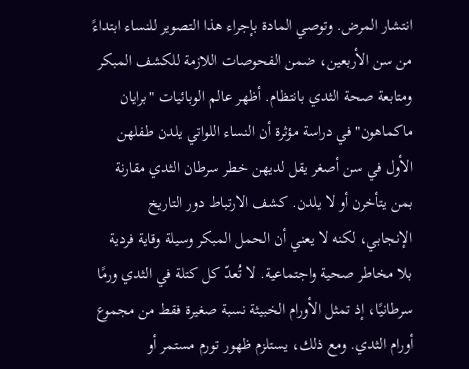انتشار المرض. وتوصي المادة بإجراء هذا التصوير للنساء ابتداءً من سن الأربعين، ضمن الفحوصات اللازمة للكشف المبكر ومتابعة صحة الثدي بانتظام. أظهر عالم الوبائيات "برايان ماكماهون" في دراسة مؤثرة أن النساء اللواتي يلدن طفلهن الأول في سن أصغر يقل لديهن خطر سرطان الثدي مقارنة بمن يتأخرن أو لا يلدن. كشف الارتباط دور التاريخ الإنجابي، لكنه لا يعني أن الحمل المبكر وسيلة وقاية فردية بلا مخاطر صحية واجتماعية. لا تُعدّ كل كتلة في الثدي ورمًا سرطانيًا، إذ تمثل الأورام الخبيثة نسبة صغيرة فقط من مجموع أورام الثدي. ومع ذلك، يستلزم ظهور تورم مستمر أو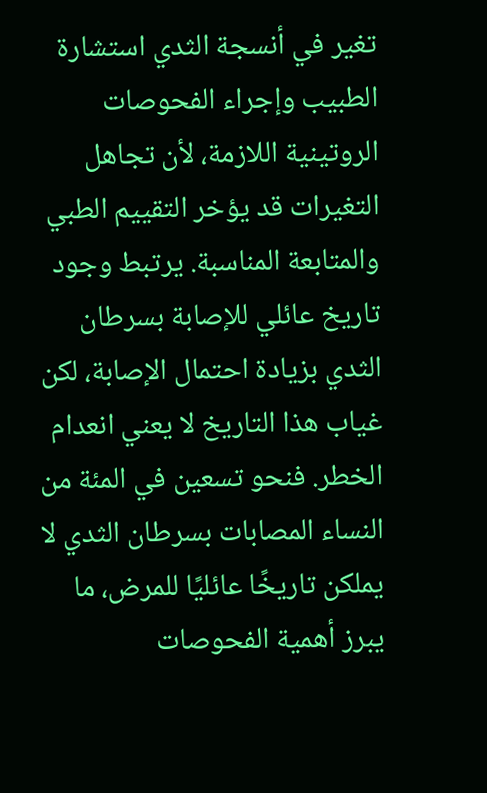تغير في أنسجة الثدي استشارة الطبيب وإجراء الفحوصات الروتينية اللازمة، لأن تجاهل التغيرات قد يؤخر التقييم الطبي والمتابعة المناسبة. يرتبط وجود تاريخ عائلي للإصابة بسرطان الثدي بزيادة احتمال الإصابة، لكن غياب هذا التاريخ لا يعني انعدام الخطر. فنحو تسعين في المئة من النساء المصابات بسرطان الثدي لا يملكن تاريخًا عائليًا للمرض، ما يبرز أهمية الفحوصات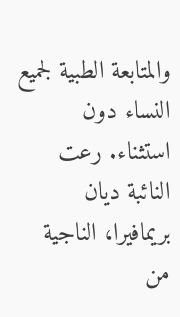والمتابعة الطبية لجميع النساء دون استثناء. رعت النائبة ديان بريمافيرا، الناجية من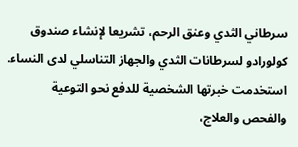سرطاني الثدي وعنق الرحم، تشريعا لإنشاء صندوق كولورادو لسرطانات الثدي والجهاز التناسلي لدى النساء. استخدمت خبرتها الشخصية للدفع نحو التوعية والفحص والعلاج،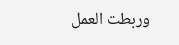وربطت العمل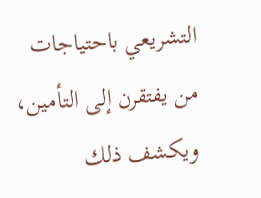التشريعي باحتياجات من يفتقرن إلى التأمين، ويكشف ذلك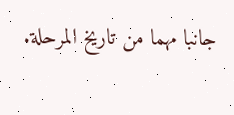جانبا مهما من تاريخ المرحلة.